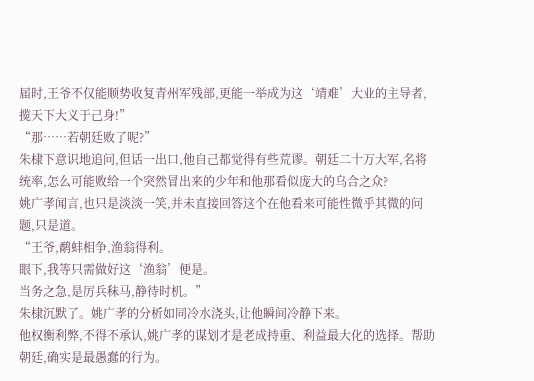届时,王爷不仅能顺势收复青州军残部,更能一举成为这‘靖难’大业的主导者,揽天下大义于己身!”
“那……若朝廷败了呢?”
朱棣下意识地追问,但话一出口,他自己都觉得有些荒谬。朝廷二十万大军,名将统率,怎么可能败给一个突然冒出来的少年和他那看似庞大的乌合之众?
姚广孝闻言,也只是淡淡一笑,并未直接回答这个在他看来可能性微乎其微的问题,只是道。
“王爷,鹬蚌相争,渔翁得利。
眼下,我等只需做好这‘渔翁’便是。
当务之急,是厉兵秣马,静待时机。”
朱棣沉默了。姚广孝的分析如同冷水浇头,让他瞬间冷静下来。
他权衡利弊,不得不承认,姚广孝的谋划才是老成持重、利益最大化的选择。帮助朝廷,确实是最愚蠢的行为。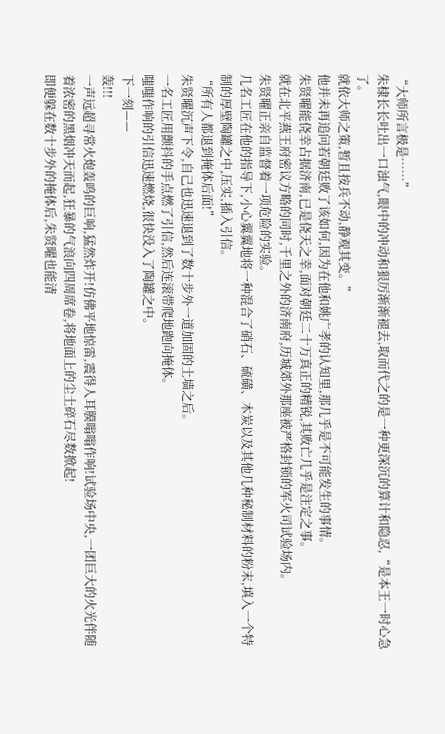“大师所言极是……”
朱棣长长吐出一口浊气,眼中的冲动和狠厉渐渐褪去,取而代之的是一种更深沉的算计和隐忍,“是本王一时心急了。
就依大师之策,暂且按兵不动,静观其变。”
他并未再追问若朝廷败了该如何,因为在他和姚广孝的认知里,那几乎是不可能发生的事情。
朱贤曜能侥幸占据济南,已是侥天之幸,面对朝廷二十万真正的精锐,其败亡几乎是注定之事。
就在北平燕王府密议方略的同时,千里之外的济南府,历城郊外那座被严格封锁的军火司试验场内。
朱贤曜正亲自监督着一项危险的实验。
几名工匠在他的指导下,小心翼翼地将一种混合了硝石、硫磺、木炭以及其他几种秘制材料的粉末,填入一个特制的厚壁陶罐之中,压实,插入引信。
“所有人都退到掩体后面!”
朱贤曜沉声下令,自己也迅速退到了数十步外一道加固的土墙之后。
一名工匠用颤抖的手点燃了引信,然后连滚带爬地跑向掩体。
嗤嗤作响的引信迅速燃烧,很快没入了陶罐之中。
下一刻——
轰!!!
一声远超寻常火炮轰鸣的巨响,猛然炸开!仿佛平地惊雷,震得人耳膜嗡嗡作响!试验场中央,一团巨大的火光伴随着浓密的黑烟冲天而起,狂暴的气浪向四周席卷,将地面上的尘土碎石尽数掀起!
即便躲在数十步外的掩体后,朱贤曜也能清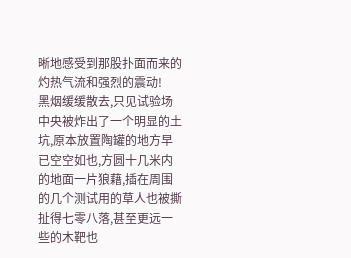晰地感受到那股扑面而来的灼热气流和强烈的震动!
黑烟缓缓散去,只见试验场中央被炸出了一个明显的土坑,原本放置陶罐的地方早已空空如也,方圆十几米内的地面一片狼藉,插在周围的几个测试用的草人也被撕扯得七零八落,甚至更远一些的木靶也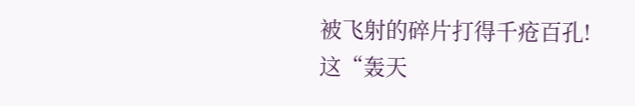被飞射的碎片打得千疮百孔!
这“轰天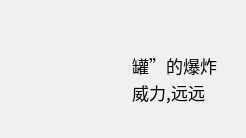罐”的爆炸威力,远远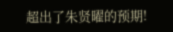超出了朱贤曜的预期!